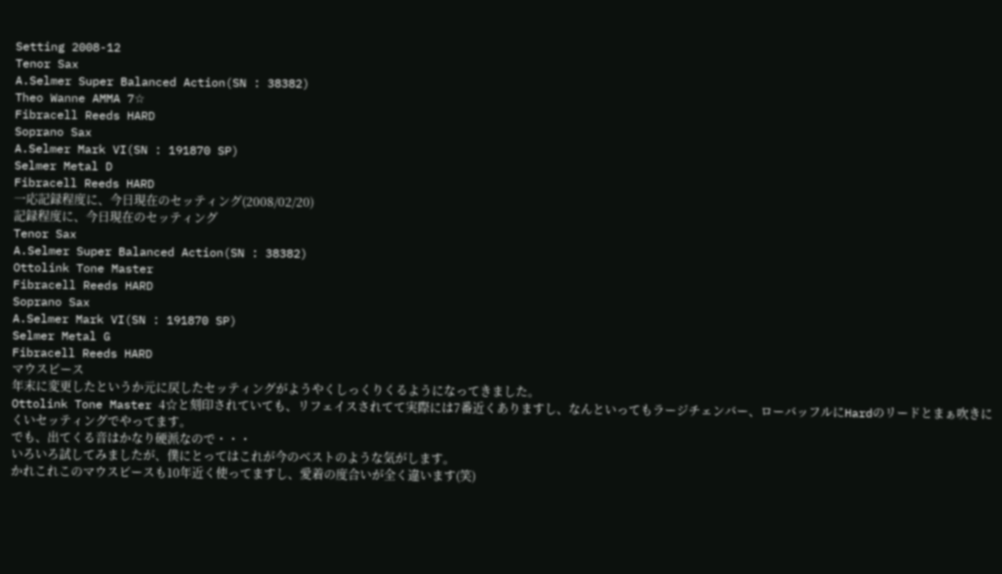Setting 2008-12
Tenor Sax
A.Selmer Super Balanced Action(SN : 38382)
Theo Wanne AMMA 7☆
Fibracell Reeds HARD
Soprano Sax
A.Selmer Mark VI(SN : 191870 SP)
Selmer Metal D
Fibracell Reeds HARD
一応記録程度に、今日現在のセッティング(2008/02/20)
記録程度に、今日現在のセッティング
Tenor Sax
A.Selmer Super Balanced Action(SN : 38382)
Ottolink Tone Master
Fibracell Reeds HARD
Soprano Sax
A.Selmer Mark VI(SN : 191870 SP)
Selmer Metal G
Fibracell Reeds HARD
マウスピース
年末に変更したというか元に戻したセッティングがようやくしっくりくるようになってきました。
Ottolink Tone Master 4☆と刻印されていても、リフェイスされてて実際には7番近くありますし、なんといってもラージチェンバー、ローバッフルにHardのリードとまぁ吹きにくいセッティングでやってます。
でも、出てくる音はかなり硬派なので・・・
いろいろ試してみましたが、僕にとってはこれが今のベストのような気がします。
かれこれこのマウスピースも10年近く使ってますし、愛着の度合いが全く違います(笑)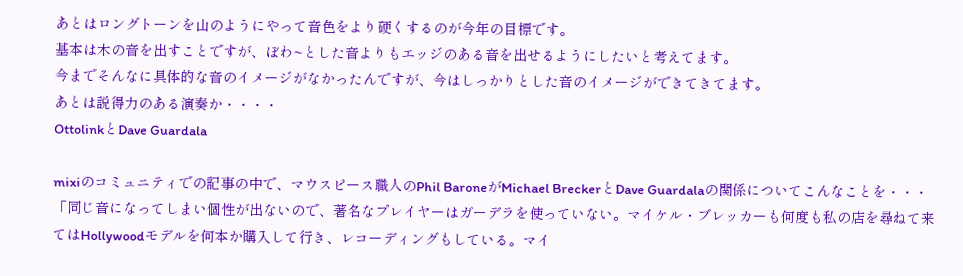あとはロングトーンを山のようにやって音色をより硬くするのが今年の目標です。
基本は木の音を出すことですが、ぼわ~とした音よりもエッジのある音を出せるようにしたいと考えてます。
今までそんなに具体的な音のイメージがなかったんですが、今はしっかりとした音のイメージができてきてます。
あとは説得力のある演奏か・・・・
OttolinkとDave Guardala

mixiのコミュニティでの記事の中で、マウスピース職人のPhil BaroneがMichael BreckerとDave Guardalaの関係についてこんなことを・・・
「同じ音になってしまい個性が出ないので、著名なプレイヤーはガーデラを使っていない。マイケル・ブレッカーも何度も私の店を尋ねて来てはHollywoodモデルを何本か購入して行き、レコーディングもしている。マイ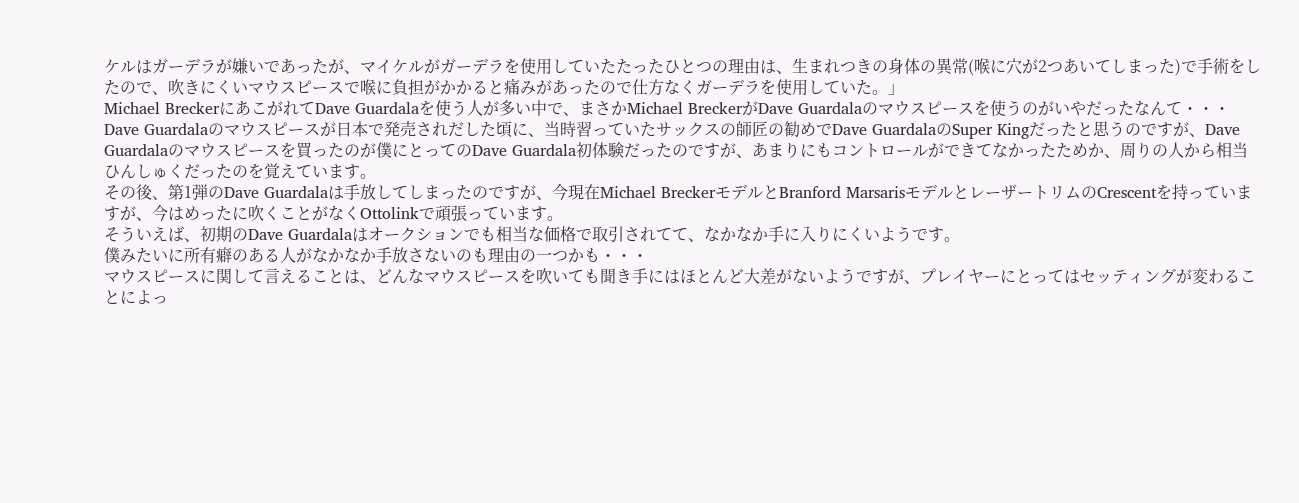ケルはガーデラが嫌いであったが、マイケルがガーデラを使用していたたったひとつの理由は、生まれつきの身体の異常(喉に穴が2つあいてしまった)で手術をしたので、吹きにくいマウスピースで喉に負担がかかると痛みがあったので仕方なくガーデラを使用していた。」
Michael BreckerにあこがれてDave Guardalaを使う人が多い中で、まさかMichael BreckerがDave Guardalaのマウスピースを使うのがいやだったなんて・・・
Dave Guardalaのマウスピースが日本で発売されだした頃に、当時習っていたサックスの師匠の勧めでDave GuardalaのSuper Kingだったと思うのですが、Dave Guardalaのマウスピースを買ったのが僕にとってのDave Guardala初体験だったのですが、あまりにもコントロールができてなかったためか、周りの人から相当ひんしゅくだったのを覚えています。
その後、第1弾のDave Guardalaは手放してしまったのですが、今現在Michael BreckerモデルとBranford MarsarisモデルとレーザートリムのCrescentを持っていますが、今はめったに吹くことがなくOttolinkで頑張っています。
そういえば、初期のDave Guardalaはオークションでも相当な価格で取引されてて、なかなか手に入りにくいようです。
僕みたいに所有癖のある人がなかなか手放さないのも理由の一つかも・・・
マウスピースに関して言えることは、どんなマウスピースを吹いても聞き手にはほとんど大差がないようですが、プレイヤーにとってはセッティングが変わることによっ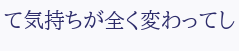て気持ちが全く変わってし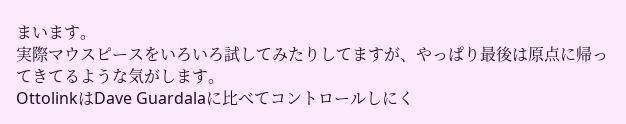まいます。
実際マウスピースをいろいろ試してみたりしてますが、やっぱり最後は原点に帰ってきてるような気がします。
OttolinkはDave Guardalaに比べてコントロールしにく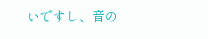いですし、音の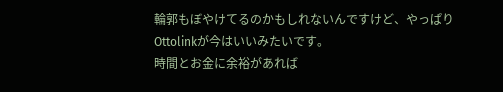輪郭もぼやけてるのかもしれないんですけど、やっぱりOttolinkが今はいいみたいです。
時間とお金に余裕があれば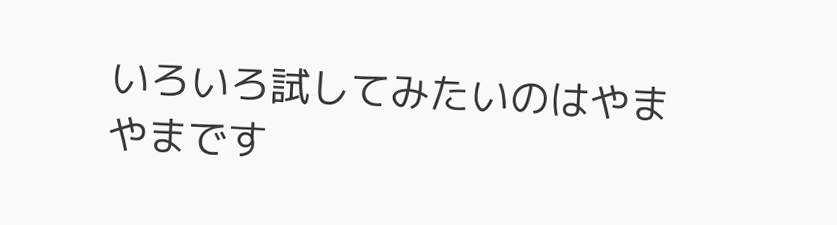いろいろ試してみたいのはやまやまです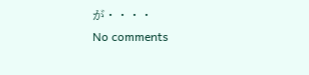が・・・・
No comments